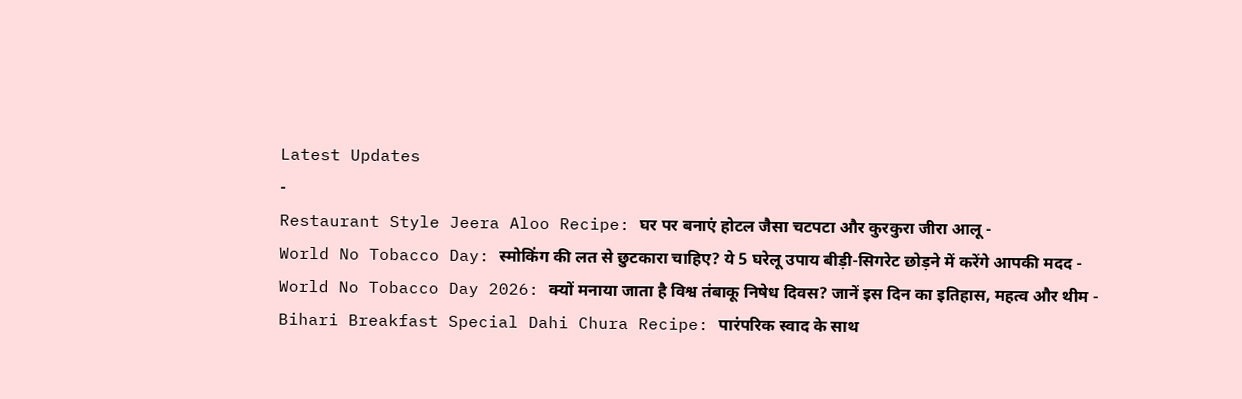Latest Updates
-
Restaurant Style Jeera Aloo Recipe: घर पर बनाएं होटल जैसा चटपटा और कुरकुरा जीरा आलू -
World No Tobacco Day: स्मोकिंग की लत से छुटकारा चाहिए? ये 5 घरेलू उपाय बीड़ी-सिगरेट छोड़ने में करेंगे आपकी मदद -
World No Tobacco Day 2026: क्यों मनाया जाता है विश्व तंबाकू निषेध दिवस? जानें इस दिन का इतिहास, महत्व और थीम -
Bihari Breakfast Special Dahi Chura Recipe: पारंपरिक स्वाद के साथ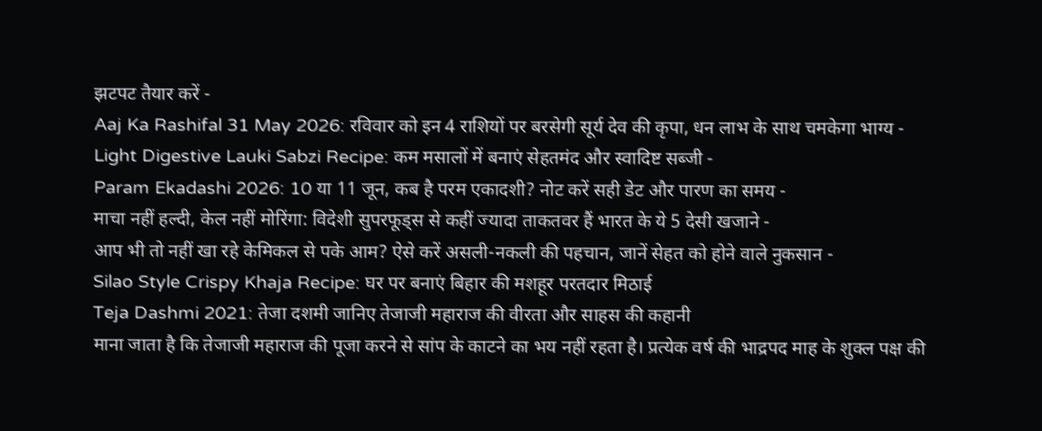झटपट तैयार करें -
Aaj Ka Rashifal 31 May 2026: रविवार को इन 4 राशियों पर बरसेगी सूर्य देव की कृपा, धन लाभ के साथ चमकेगा भाग्य -
Light Digestive Lauki Sabzi Recipe: कम मसालों में बनाएं सेहतमंद और स्वादिष्ट सब्जी -
Param Ekadashi 2026: 10 या 11 जून, कब है परम एकादशी? नोट करें सही डेट और पारण का समय -
माचा नहीं हल्दी, केल नहीं मोरिंगा: विदेशी सुपरफूड्स से कहीं ज्यादा ताकतवर हैं भारत के ये 5 देसी खजाने -
आप भी तो नहीं खा रहे केमिकल से पके आम? ऐसे करें असली-नकली की पहचान, जानें सेहत को होने वाले नुकसान -
Silao Style Crispy Khaja Recipe: घर पर बनाएं बिहार की मशहूर परतदार मिठाई
Teja Dashmi 2021: तेजा दशमी जानिए तेजाजी महाराज की वीरता और साहस की कहानी
माना जाता है कि तेजाजी महाराज की पूजा करने से सांप के काटने का भय नहीं रहता है। प्रत्येक वर्ष की भाद्रपद माह के शुक्ल पक्ष की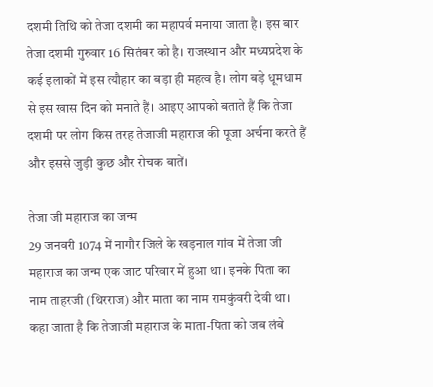दशमी तिथि को तेजा दशमी का महापर्व मनाया जाता है। इस बार तेजा दशमी गुरुवार 16 सितंबर को है। राजस्थान और मध्यप्रदेश के कई इलाकों में इस त्यौहार का बड़ा ही महत्व है। लोग बड़े धूमधाम से इस खास दिन को मनाते हैं। आइए आपको बताते हैं कि तेजा दशमी पर लोग किस तरह तेजाजी महाराज की पूजा अर्चना करते हैं और इससे जुड़ी कुछ और रोचक बातें।

तेजा जी महाराज का जन्म
29 जनवरी 1074 में नागौर जिले के खड़नाल गांव में तेजा जी महाराज का जन्म एक जाट परिवार में हुआ था। इनके पिता का नाम ताहरजी (थिरराज) और माता का नाम रामकुंवरी देवी था। कहा जाता है कि तेजाजी महाराज के माता-पिता को जब लंबे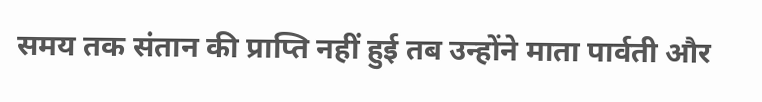समय तक संतान की प्राप्ति नहीं हुई तब उन्होंने माता पार्वती और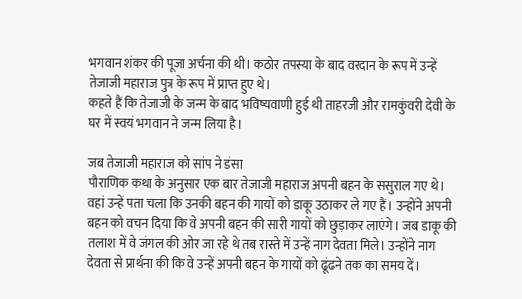भगवान शंकर की पूजा अर्चना की थी। कठोर तपस्या के बाद वरदान के रूप में उन्हें तेजाजी महाराज पुत्र के रूप में प्राप्त हुए थे।
कहते हैं कि तेजाजी के जन्म के बाद भविष्यवाणी हुई थी ताहरजी और रामकुंवरी देवी के घर में स्वयं भगवान ने जन्म लिया है।

जब तेजाजी महाराज को सांप ने डंसा
पौराणिक कथा के अनुसार एक बार तेजाजी महाराज अपनी बहन के ससुराल गए थे। वहां उन्हें पता चला कि उनकी बहन की गायों को डाकू उठाकर ले गए हैं। उन्होंने अपनी बहन को वचन दिया कि वे अपनी बहन की सारी गायों को छुड़ाकर लाएंगे। जब डाकू की तलाश में वे जंगल की ओर जा रहे थे तब रास्ते में उन्हें नाग देवता मिले। उन्होंने नाग देवता से प्रार्थना की कि वे उन्हें अपनी बहन के गायों को ढूंढने तक का समय दें।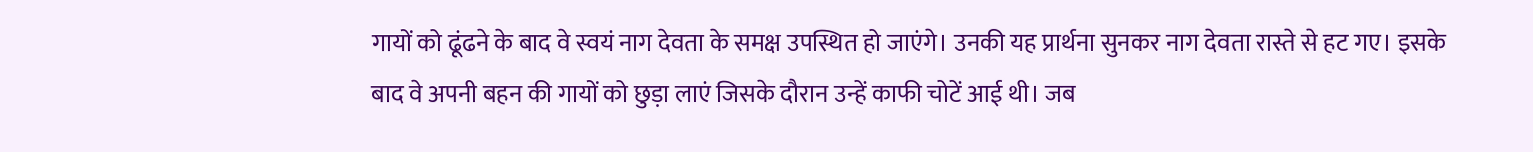गायों को ढूंढने के बाद वे स्वयं नाग देवता के समक्ष उपस्थित हो जाएंगे। उनकी यह प्रार्थना सुनकर नाग देवता रास्ते से हट गए। इसके बाद वे अपनी बहन की गायों को छुड़ा लाएं जिसके दौरान उन्हें काफी चोटें आई थी। जब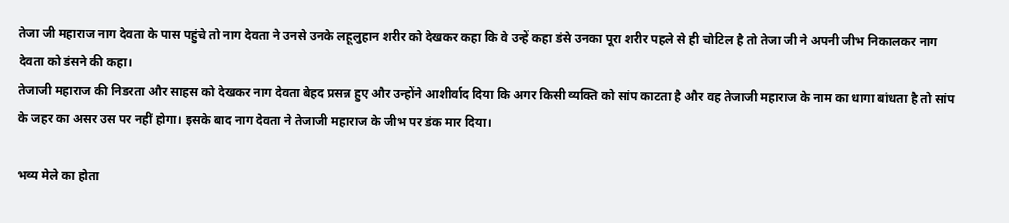तेजा जी महाराज नाग देवता के पास पहुंचे तो नाग देवता ने उनसे उनके लहूलुहान शरीर को देखकर कहा कि वे उन्हें कहा डंसे उनका पूरा शरीर पहले से ही चोटिल है तो तेजा जी ने अपनी जीभ निकालकर नाग देवता को डंसने की कहा।
तेजाजी महाराज की निडरता और साहस को देखकर नाग देवता बेहद प्रसन्न हुए और उन्होंने आशीर्वाद दिया कि अगर किसी व्यक्ति को सांप काटता है और वह तेजाजी महाराज के नाम का धागा बांधता है तो सांप के जहर का असर उस पर नहीं होगा। इसके बाद नाग देवता ने तेजाजी महाराज के जीभ पर डंक मार दिया।

भव्य मेले का होता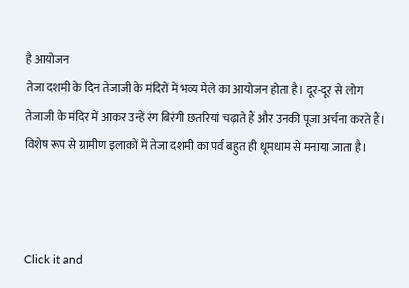है आयोजन
तेजा दशमी के दिन तेजाजी के मंदिरों में भव्य मेले का आयोजन होता है। दूर-दूर से लोग तेजाजी के मंदिर में आकर उन्हें रंग बिरंगी छतरियां चढ़ाते हैं और उनकी पूजा अर्चना करते हैं। विशेष रूप से ग्रामीण इलाकों में तेजा दशमी का पर्व बहुत ही धूमधाम से मनाया जाता है।



Click it and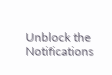Unblock the Notifications